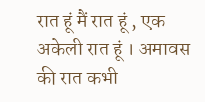रात हूं मैं रात हूं , एक अकेली रात हूं । अमावस की रात कभी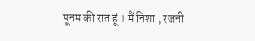पूनम की रात हूं । मैं निशा , रजनी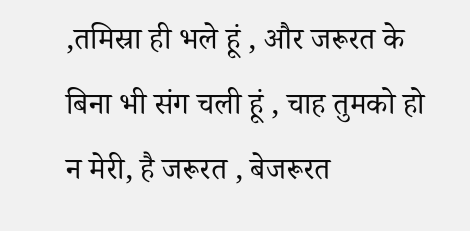,तमिस्रा ही भले हूं , और जरूरत के बिना भी संग चली हूं , चाह तुमको हो न मेरी, है जरूरत , बेजरूरत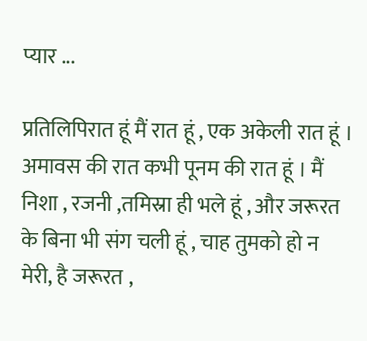प्यार ...

प्रतिलिपिरात हूं मैं रात हूं , एक अकेली रात हूं । अमावस की रात कभी पूनम की रात हूं । मैं निशा , रजनी ,तमिस्रा ही भले हूं , और जरूरत के बिना भी संग चली हूं , चाह तुमको हो न मेरी, है जरूरत ,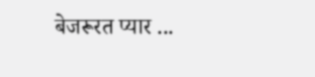बेजरूरत प्यार ...